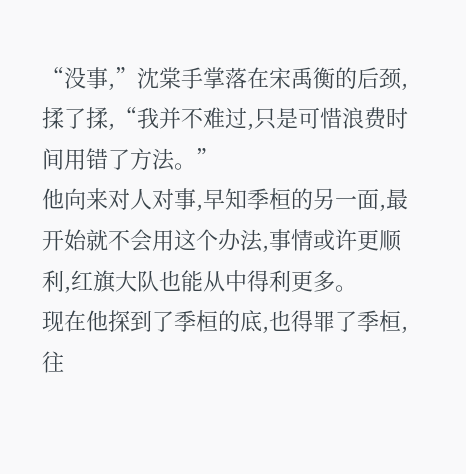“没事,”沈棠手掌落在宋禹衡的后颈,揉了揉,“我并不难过,只是可惜浪费时间用错了方法。”
他向来对人对事,早知季桓的另一面,最开始就不会用这个办法,事情或许更顺利,红旗大队也能从中得利更多。
现在他探到了季桓的底,也得罪了季桓,往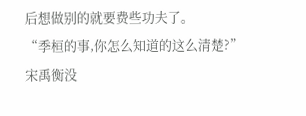后想做别的就要费些功夫了。
“季桓的事,你怎么知道的这么清楚?”
宋禹衡没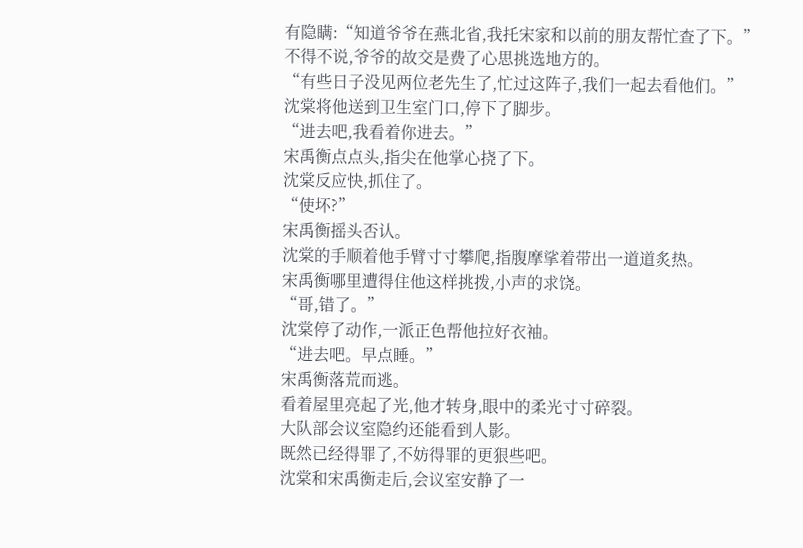有隐瞒:“知道爷爷在燕北省,我托宋家和以前的朋友帮忙查了下。”
不得不说,爷爷的故交是费了心思挑选地方的。
“有些日子没见两位老先生了,忙过这阵子,我们一起去看他们。”
沈棠将他送到卫生室门口,停下了脚步。
“进去吧,我看着你进去。”
宋禹衡点点头,指尖在他掌心挠了下。
沈棠反应快,抓住了。
“使坏?”
宋禹衡摇头否认。
沈棠的手顺着他手臂寸寸攀爬,指腹摩挲着带出一道道炙热。
宋禹衡哪里遭得住他这样挑拨,小声的求饶。
“哥,错了。”
沈棠停了动作,一派正色帮他拉好衣袖。
“进去吧。早点睡。”
宋禹衡落荒而逃。
看着屋里亮起了光,他才转身,眼中的柔光寸寸碎裂。
大队部会议室隐约还能看到人影。
既然已经得罪了,不妨得罪的更狠些吧。
沈棠和宋禹衡走后,会议室安静了一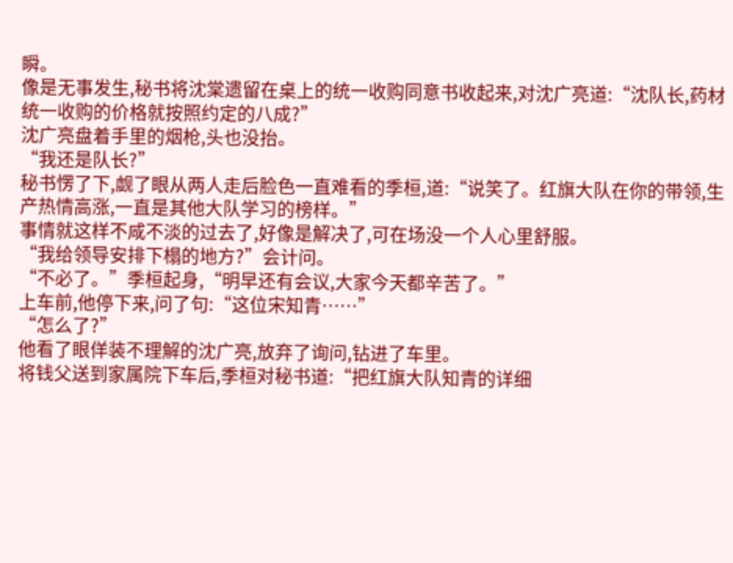瞬。
像是无事发生,秘书将沈棠遗留在桌上的统一收购同意书收起来,对沈广亮道:“沈队长,药材统一收购的价格就按照约定的八成?”
沈广亮盘着手里的烟枪,头也没抬。
“我还是队长?”
秘书愣了下,觑了眼从两人走后脸色一直难看的季桓,道:“说笑了。红旗大队在你的带领,生产热情高涨,一直是其他大队学习的榜样。”
事情就这样不咸不淡的过去了,好像是解决了,可在场没一个人心里舒服。
“我给领导安排下榻的地方?”会计问。
“不必了。”季桓起身,“明早还有会议,大家今天都辛苦了。”
上车前,他停下来,问了句:“这位宋知青……”
“怎么了?”
他看了眼佯装不理解的沈广亮,放弃了询问,钻进了车里。
将钱父送到家属院下车后,季桓对秘书道:“把红旗大队知青的详细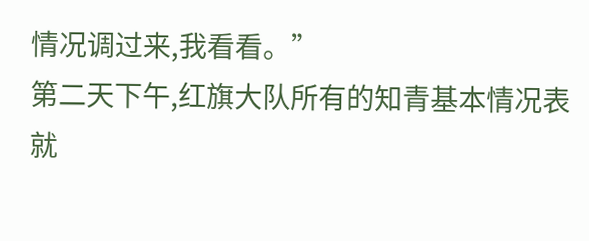情况调过来,我看看。”
第二天下午,红旗大队所有的知青基本情况表就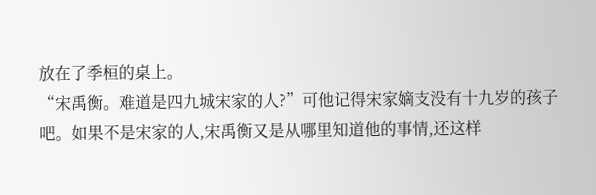放在了季桓的桌上。
“宋禹衡。难道是四九城宋家的人?”可他记得宋家嫡支没有十九岁的孩子吧。如果不是宋家的人,宋禹衡又是从哪里知道他的事情,还这样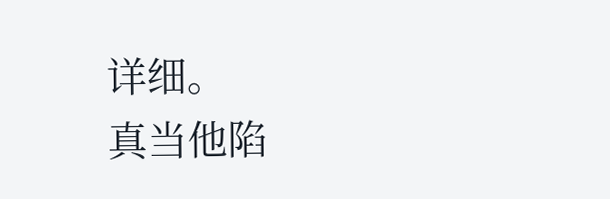详细。
真当他陷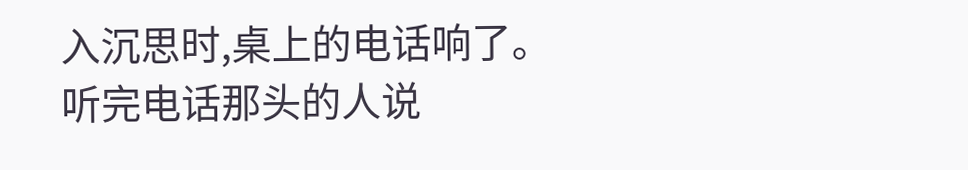入沉思时,桌上的电话响了。
听完电话那头的人说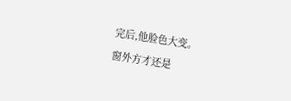完后,他脸色大变。
窗外方才还是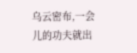乌云密布,一会儿的功夫就出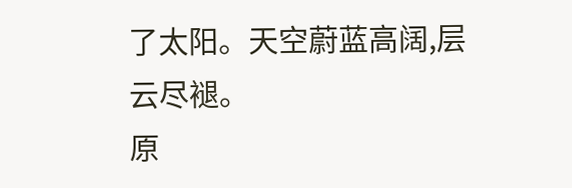了太阳。天空蔚蓝高阔,层云尽褪。
原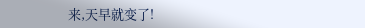来,天早就变了!